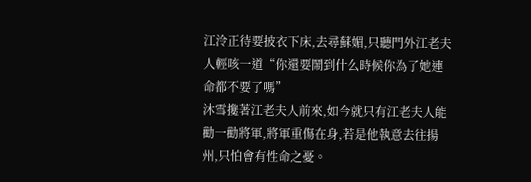江泠正待要披衣下床,去尋蘇媚,只聽門外江老夫人輕咳一道“你還要鬧到什么時候你為了她連命都不要了嗎”
沐雪攙著江老夫人前來,如今就只有江老夫人能勸一勸將軍,將軍重傷在身,若是他執意去往揚州,只怕會有性命之憂。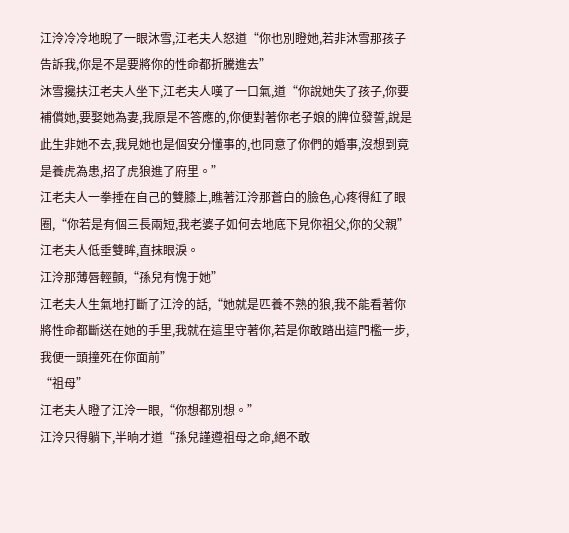江泠冷冷地睨了一眼沐雪,江老夫人怒道“你也別瞪她,若非沐雪那孩子告訴我,你是不是要將你的性命都折騰進去”
沐雪攙扶江老夫人坐下,江老夫人嘆了一口氣,道“你說她失了孩子,你要補償她,要娶她為妻,我原是不答應的,你便對著你老子娘的牌位發誓,說是此生非她不去,我見她也是個安分懂事的,也同意了你們的婚事,沒想到竟是養虎為患,招了虎狼進了府里。”
江老夫人一拳捶在自己的雙膝上,瞧著江泠那蒼白的臉色,心疼得紅了眼圈,“你若是有個三長兩短,我老婆子如何去地底下見你祖父,你的父親”
江老夫人低垂雙眸,直抹眼淚。
江泠那薄唇輕顫,“孫兒有愧于她”
江老夫人生氣地打斷了江泠的話,“她就是匹養不熟的狼,我不能看著你將性命都斷送在她的手里,我就在這里守著你,若是你敢踏出這門檻一步,我便一頭撞死在你面前”
“祖母”
江老夫人瞪了江泠一眼,“你想都別想。”
江泠只得躺下,半晌才道“孫兒謹遵祖母之命,絕不敢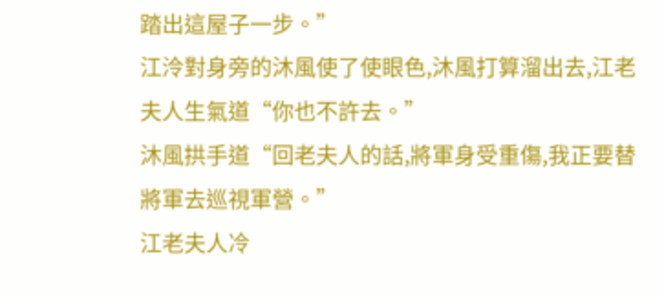踏出這屋子一步。”
江泠對身旁的沐風使了使眼色,沐風打算溜出去,江老夫人生氣道“你也不許去。”
沐風拱手道“回老夫人的話,將軍身受重傷,我正要替將軍去巡視軍營。”
江老夫人冷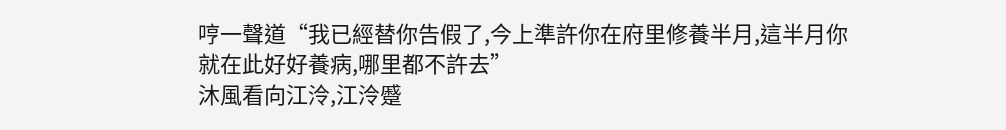哼一聲道“我已經替你告假了,今上準許你在府里修養半月,這半月你就在此好好養病,哪里都不許去”
沐風看向江泠,江泠蹙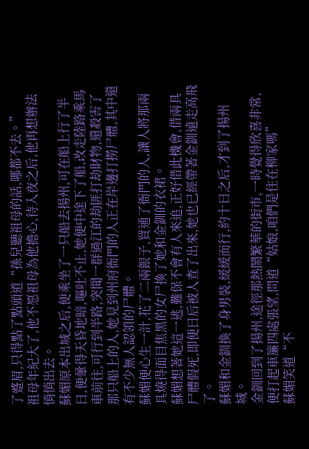了蹙眉,只得點了點頭道“孫兒聽祖母的話,哪都不去。”
祖母年紀大了,他不愿祖母為他擔心,待入夜之后,他再想辦法悄悄出去。
蘇媚原本出城之后,便乘坐了一只船去揚州,可在船上行了半日,便暈得天昏地暗,嘔吐不止,她便中途下了船,改走陸路乘馬車前往,可行到半路,突聞一群過江的劫匪打劫財物,還殺害了那只船上的人,她見到州府衙門的人正在岸邊打撈尸體,其中還有不少無人認領的尸體。
蘇媚便心生一計,花了二兩銀子,買通了衙門的人,讓人將那兩具燒得面目焦黑的女尸換了她和金釧的衣裙。
蘇媚想著她這一逃,難保不會有人來追,正好借此機會,借兩具尸體假死,即便日后被人查了出來,她也已經帶著金釧遠走高飛了。
蘇媚和金釧換了身男裝,緩緩而行,約十日之后,才到了揚州城。
金釧回到了揚州,途徑那熱鬧繁華的街市,一時覺得欣喜非常,便打起車簾四處張望,問道“姑娘,咱們是住在柳家嗎”
蘇媚笑道“不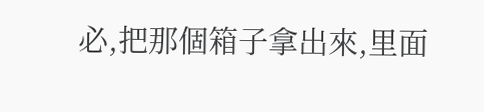必,把那個箱子拿出來,里面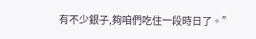有不少銀子,夠咱們吃住一段時日了。”